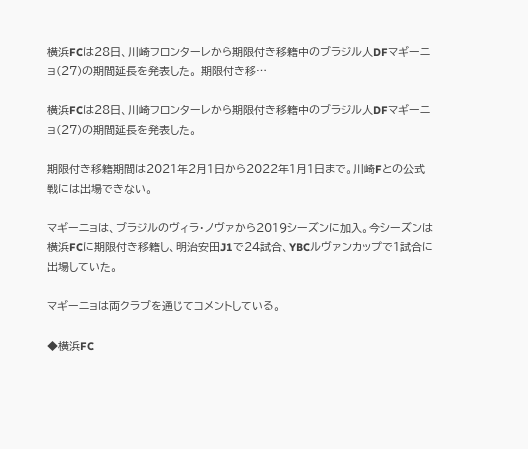横浜FCは28日、川崎フロンターレから期限付き移籍中のブラジル人DFマギーニョ(27)の期間延長を発表した。 期限付き移…

横浜FCは28日、川崎フロンターレから期限付き移籍中のブラジル人DFマギーニョ(27)の期間延長を発表した。

期限付き移籍期間は2021年2月1日から2022年1月1日まで。川崎Fとの公式戦には出場できない。

マギーニョは、ブラジルのヴィラ・ノヴァから2019シーズンに加入。今シーズンは横浜FCに期限付き移籍し、明治安田J1で24試合、YBCルヴァンカップで1試合に出場していた。

マギーニョは両クラブを通じてコメントしている。

◆横浜FC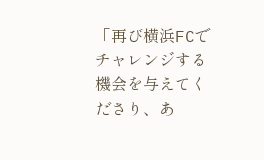「再び横浜FCでチャレンジする機会を与えてくださり、あ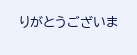りがとうございま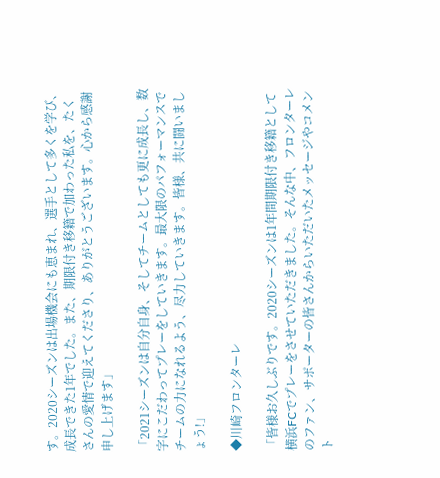す。2020シーズンは出場機会にも恵まれ、選手として多くを学び、成長できた1年でした。また、期限付き移籍で加わった私を、たくさんの愛情で迎えてくださり、ありがとうございます。心から感謝申し上げます」

「2021シーズンは自分自身、そしてチームとしても更に成長し、数字にこだわってプレーをしていきます。最大限のパフォーマンスでチームの力になれるよう、尽力していきます。皆様、共に闘いましょう!」

◆川崎フロンターレ

「皆様お久しぶりです。2020シーズンは1年間期限付き移籍として横浜FCでプレーをさせていただきました。そんな中、フロンターレのファン、サポーターの皆さんからいただいたメッセージやコメント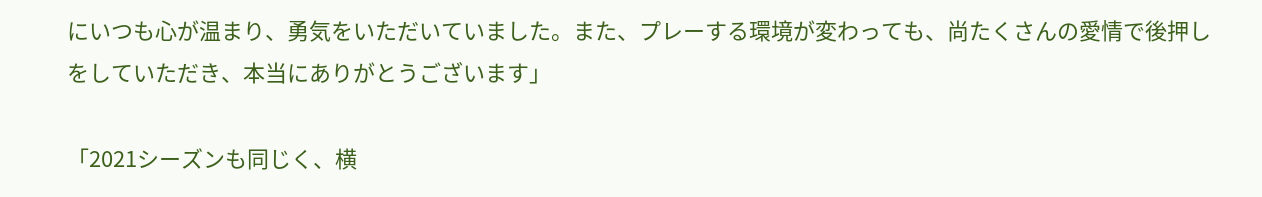にいつも心が温まり、勇気をいただいていました。また、プレーする環境が変わっても、尚たくさんの愛情で後押しをしていただき、本当にありがとうございます」

「2021シーズンも同じく、横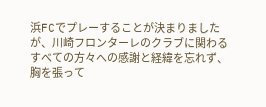浜FCでプレーすることが決まりましたが、川崎フロンターレのクラブに関わるすべての方々への感謝と経緯を忘れず、胸を張って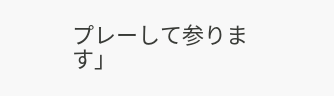プレーして参ります」